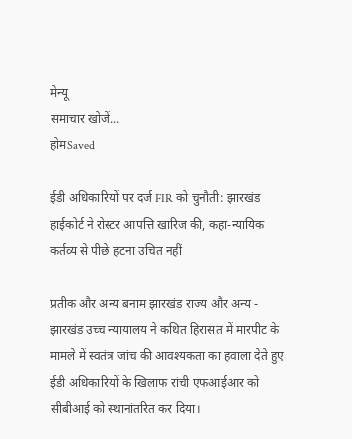मेन्यू
समाचार खोजें...
होमSaved

ईडी अधिकारियों पर दर्ज FIR को चुनौती: झारखंड हाईकोर्ट ने रोस्टर आपत्ति खारिज की, कहा-न्यायिक कर्तव्य से पीछे हटना उचित नहीं

प्रतीक और अन्य बनाम झारखंड राज्य और अन्य - झारखंड उच्च न्यायालय ने कथित हिरासत में मारपीट के मामले में स्वतंत्र जांच की आवश्यकता का हवाला देते हुए ईडी अधिकारियों के खिलाफ रांची एफआईआर को सीबीआई को स्थानांतरित कर दिया।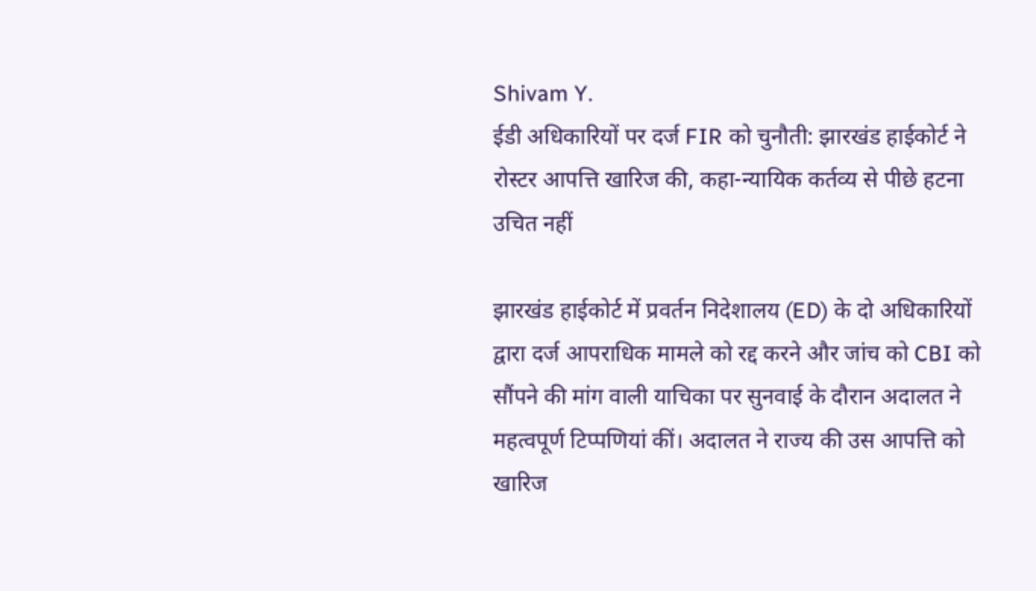Shivam Y.
ईडी अधिकारियों पर दर्ज FIR को चुनौती: झारखंड हाईकोर्ट ने रोस्टर आपत्ति खारिज की, कहा-न्यायिक कर्तव्य से पीछे हटना उचित नहीं

झारखंड हाईकोर्ट में प्रवर्तन निदेशालय (ED) के दो अधिकारियों द्वारा दर्ज आपराधिक मामले को रद्द करने और जांच को CBI को सौंपने की मांग वाली याचिका पर सुनवाई के दौरान अदालत ने महत्वपूर्ण टिप्पणियां कीं। अदालत ने राज्य की उस आपत्ति को खारिज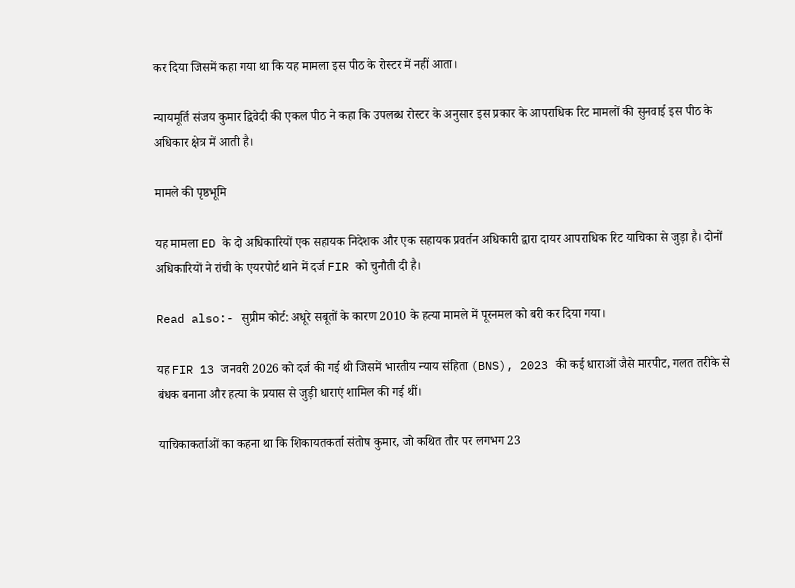कर दिया जिसमें कहा गया था कि यह मामला इस पीठ के रोस्टर में नहीं आता।

न्यायमूर्ति संजय कुमार द्विवेदी की एकल पीठ ने कहा कि उपलब्ध रोस्टर के अनुसार इस प्रकार के आपराधिक रिट मामलों की सुनवाई इस पीठ के अधिकार क्षेत्र में आती है।

मामले की पृष्ठभूमि

यह मामला ED के दो अधिकारियों एक सहायक निदेशक और एक सहायक प्रवर्तन अधिकारी द्वारा दायर आपराधिक रिट याचिका से जुड़ा है। दोनों अधिकारियों ने रांची के एयरपोर्ट थाने में दर्ज FIR को चुनौती दी है।

Read also:- सुप्रीम कोर्ट: अधूरे सबूतों के कारण 2010 के हत्या मामले में पूरनमल को बरी कर दिया गया।

यह FIR 13 जनवरी 2026 को दर्ज की गई थी जिसमें भारतीय न्याय संहिता (BNS), 2023 की कई धाराओं जैसे मारपीट, गलत तरीके से बंधक बनाना और हत्या के प्रयास से जुड़ी धाराएं शामिल की गई थीं।

याचिकाकर्ताओं का कहना था कि शिकायतकर्ता संतोष कुमार, जो कथित तौर पर लगभग 23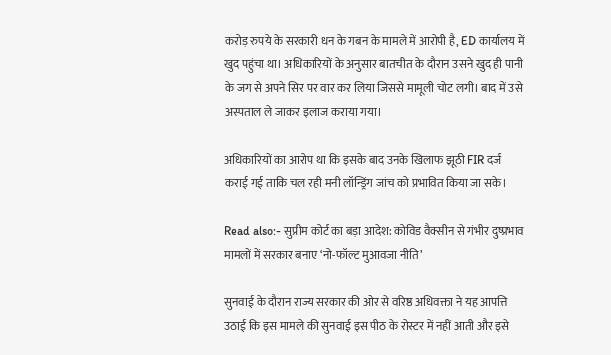करोड़ रुपये के सरकारी धन के गबन के मामले में आरोपी है, ED कार्यालय में खुद पहुंचा था। अधिकारियों के अनुसार बातचीत के दौरान उसने खुद ही पानी के जग से अपने सिर पर वार कर लिया जिससे मामूली चोट लगी। बाद में उसे अस्पताल ले जाकर इलाज कराया गया।

अधिकारियों का आरोप था कि इसके बाद उनके खिलाफ झूठी FIR दर्ज कराई गई ताकि चल रही मनी लॉन्ड्रिंग जांच को प्रभावित किया जा सके।

Read also:- सुप्रीम कोर्ट का बड़ा आदेश: कोविड वैक्सीन से गंभीर दुष्प्रभाव मामलों में सरकार बनाए ‘नो-फॉल्ट मुआवजा नीति’

सुनवाई के दौरान राज्य सरकार की ओर से वरिष्ठ अधिवक्ता ने यह आपत्ति उठाई कि इस मामले की सुनवाई इस पीठ के रोस्टर में नहीं आती और इसे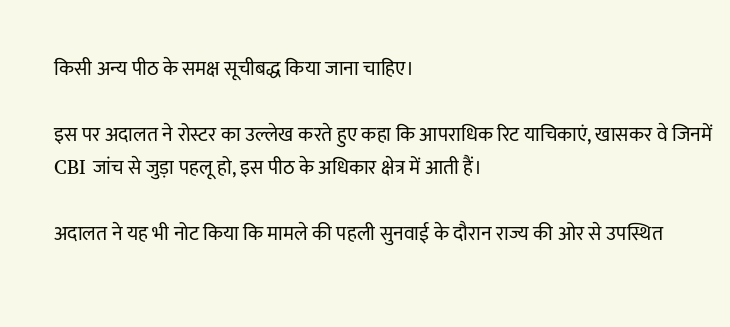किसी अन्य पीठ के समक्ष सूचीबद्ध किया जाना चाहिए।

इस पर अदालत ने रोस्टर का उल्लेख करते हुए कहा कि आपराधिक रिट याचिकाएं, खासकर वे जिनमें CBI जांच से जुड़ा पहलू हो, इस पीठ के अधिकार क्षेत्र में आती हैं।

अदालत ने यह भी नोट किया कि मामले की पहली सुनवाई के दौरान राज्य की ओर से उपस्थित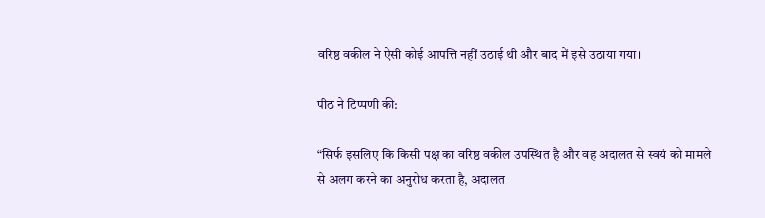वरिष्ठ वकील ने ऐसी कोई आपत्ति नहीं उठाई थी और बाद में इसे उठाया गया।

पीठ ने टिप्पणी की:

“सिर्फ इसलिए कि किसी पक्ष का वरिष्ठ वकील उपस्थित है और वह अदालत से स्वयं को मामले से अलग करने का अनुरोध करता है, अदालत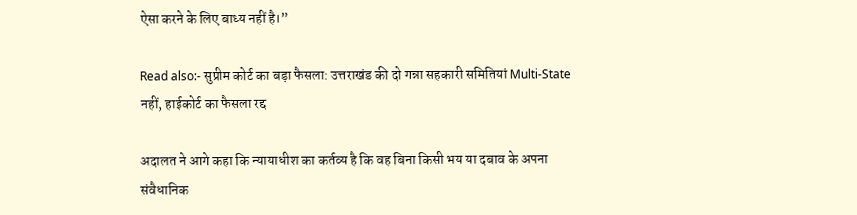ऐसा करने के लिए बाध्य नहीं है।”

Read also:- सुप्रीम कोर्ट का बड़ा फैसला: उत्तराखंड की दो गन्ना सहकारी समितियां Multi-State नहीं, हाईकोर्ट का फैसला रद्द

अदालत ने आगे कहा कि न्यायाधीश का कर्तव्य है कि वह बिना किसी भय या दबाव के अपना संवैधानिक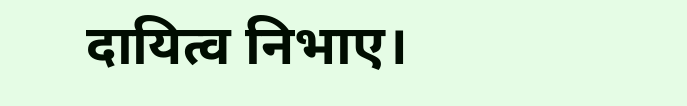दायित्व निभाए।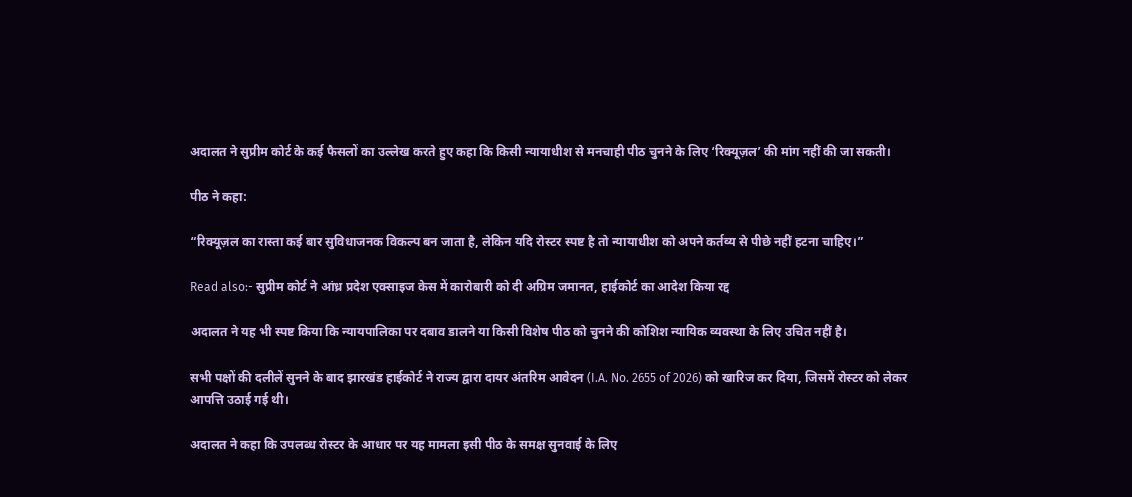अदालत ने सुप्रीम कोर्ट के कई फैसलों का उल्लेख करते हुए कहा कि किसी न्यायाधीश से मनचाही पीठ चुनने के लिए ‘रिक्यूज़ल’ की मांग नहीं की जा सकती।

पीठ ने कहा:

“रिक्यूज़ल का रास्ता कई बार सुविधाजनक विकल्प बन जाता है, लेकिन यदि रोस्टर स्पष्ट है तो न्यायाधीश को अपने कर्तव्य से पीछे नहीं हटना चाहिए।”

Read also:- सुप्रीम कोर्ट ने आंध्र प्रदेश एक्साइज केस में कारोबारी को दी अग्रिम जमानत, हाईकोर्ट का आदेश किया रद्द

अदालत ने यह भी स्पष्ट किया कि न्यायपालिका पर दबाव डालने या किसी विशेष पीठ को चुनने की कोशिश न्यायिक व्यवस्था के लिए उचित नहीं है।

सभी पक्षों की दलीलें सुनने के बाद झारखंड हाईकोर्ट ने राज्य द्वारा दायर अंतरिम आवेदन (I.A. No. 2655 of 2026) को खारिज कर दिया, जिसमें रोस्टर को लेकर आपत्ति उठाई गई थी।

अदालत ने कहा कि उपलब्ध रोस्टर के आधार पर यह मामला इसी पीठ के समक्ष सुनवाई के लिए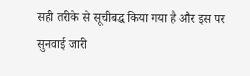सही तरीके से सूचीबद्ध किया गया है और इस पर सुनवाई जारी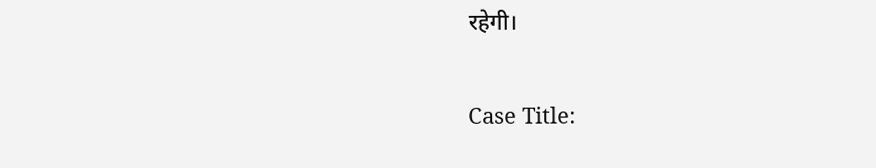रहेगी।

Case Title: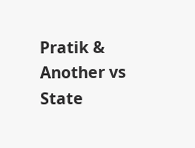Pratik & Another vs State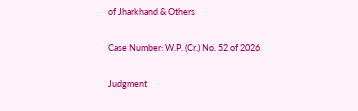of Jharkhand & Others

Case Number: W.P. (Cr.) No. 52 of 2026

Judgment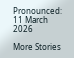Pronounced: 11 March 2026

More Stories